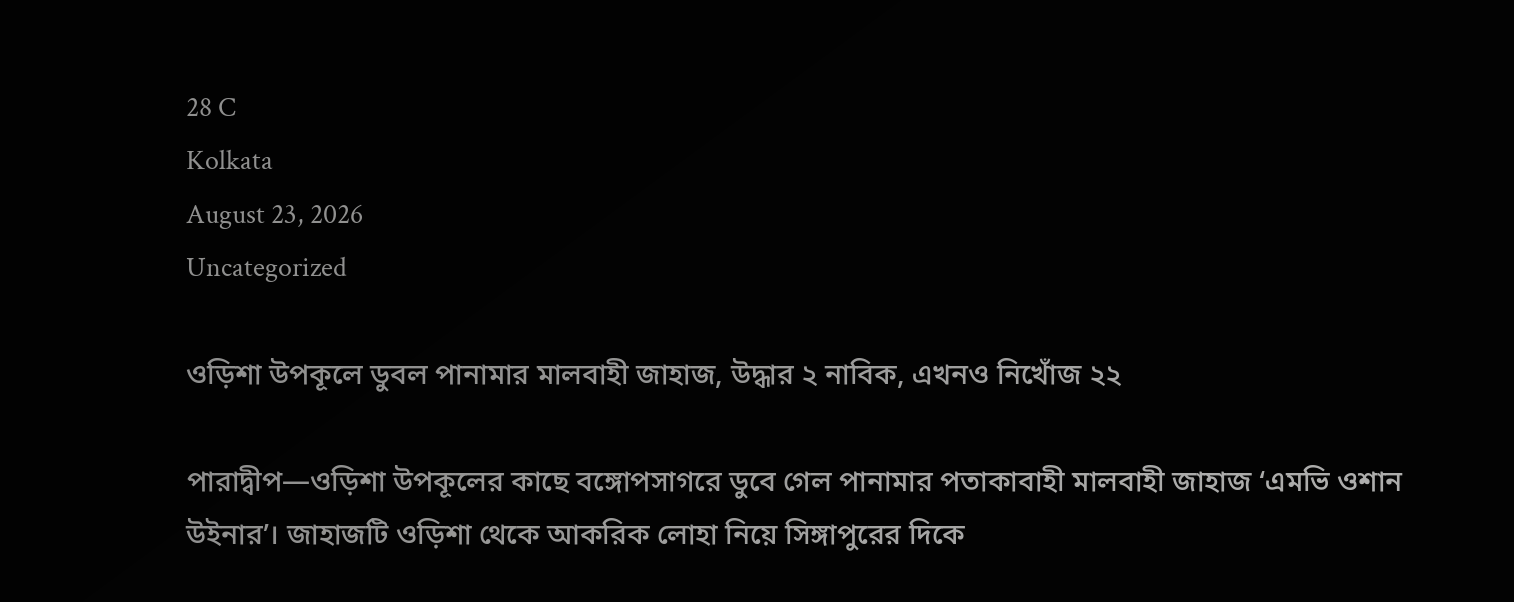28 C
Kolkata
August 23, 2026
Uncategorized

ওড়িশা উপকূলে ডুবল পানামার মালবাহী জাহাজ, উদ্ধার ২ নাবিক, এখনও নিখোঁজ ২২

পারাদ্বীপ—ওড়িশা উপকূলের কাছে বঙ্গোপসাগরে ডুবে গেল পানামার পতাকাবাহী মালবাহী জাহাজ ‘এমভি ওশান উইনার’। জাহাজটি ওড়িশা থেকে আকরিক লোহা নিয়ে সিঙ্গাপুরের দিকে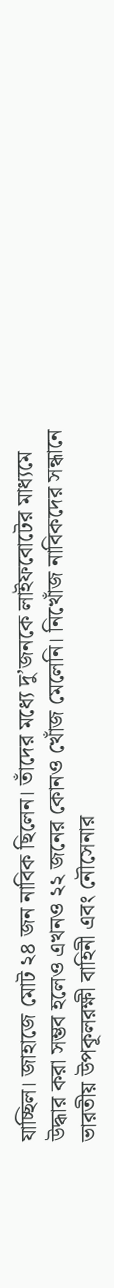যাচ্ছিল। জাহাজে মোট ২৪ জন নাবিক ছিলেন। তাঁদের মধ্যে দু’জনকে লাইফবোটের মাধ্যমে উদ্ধার করা সম্ভব হলেও এখনও ২২ জনের কোনও খোঁজ মেলেনি। নিখোঁজ নাবিকদের সন্ধানে ভারতীয় উপকূলরক্ষী বাহিনী এবং নৌসেনার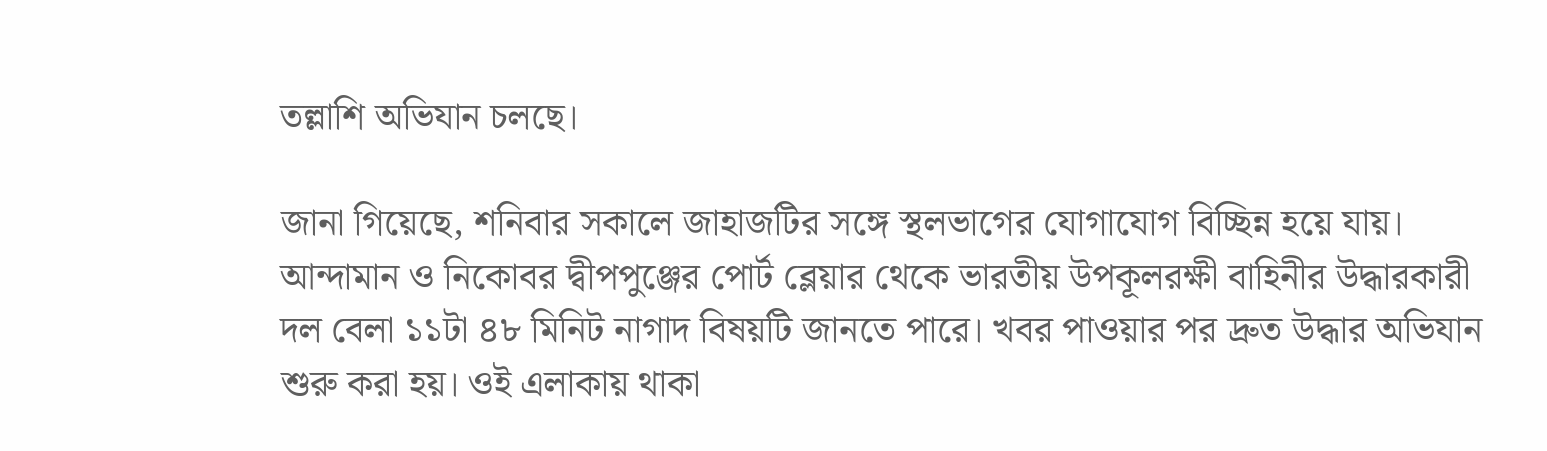তল্লাশি অভিযান চলছে।

জানা গিয়েছে, শনিবার সকালে জাহাজটির সঙ্গে স্থলভাগের যোগাযোগ বিচ্ছিন্ন হয়ে যায়। আন্দামান ও নিকোবর দ্বীপপুঞ্জের পোর্ট ব্লেয়ার থেকে ভারতীয় উপকূলরক্ষী বাহিনীর উদ্ধারকারী দল বেলা ১১টা ৪৮ মিনিট নাগাদ বিষয়টি জানতে পারে। খবর পাওয়ার পর দ্রুত উদ্ধার অভিযান শুরু করা হয়। ওই এলাকায় থাকা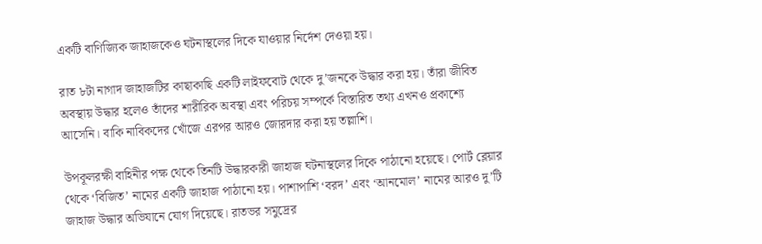একটি বাণিজ্যিক জাহাজকেও ঘটনাস্থলের দিকে যাওয়ার নির্দেশ দেওয়া হয়।

রাত ৮টা নাগাদ জাহাজটির কাছাকাছি একটি লাইফবোট থেকে দু’জনকে উদ্ধার করা হয়। তাঁরা জীবিত অবস্থায় উদ্ধার হলেও তাঁদের শারীরিক অবস্থা এবং পরিচয় সম্পর্কে বিস্তারিত তথ্য এখনও প্রকাশ্যে আসেনি। বাকি নাবিকদের খোঁজে এরপর আরও জোরদার করা হয় তল্লাশি।

উপকূলরক্ষী বাহিনীর পক্ষ থেকে তিনটি উদ্ধারকারী জাহাজ ঘটনাস্থলের দিকে পাঠানো হয়েছে। পোর্ট ব্লেয়ার থেকে ‘বিজিত’ নামের একটি জাহাজ পাঠানো হয়। পাশাপাশি ‘বরদ’ এবং ‘আনমোল’ নামের আরও দু’টি জাহাজ উদ্ধার অভিযানে যোগ দিয়েছে। রাতভর সমুদ্রের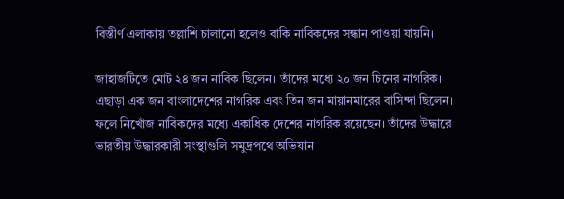বিস্তীর্ণ এলাকায় তল্লাশি চালানো হলেও বাকি নাবিকদের সন্ধান পাওয়া যায়নি।

জাহাজটিতে মোট ২৪ জন নাবিক ছিলেন। তাঁদের মধ্যে ২০ জন চিনের নাগরিক। এছাড়া এক জন বাংলাদেশের নাগরিক এবং তিন জন মায়ানমারের বাসিন্দা ছিলেন। ফলে নিখোঁজ নাবিকদের মধ্যে একাধিক দেশের নাগরিক রয়েছেন। তাঁদের উদ্ধারে ভারতীয় উদ্ধারকারী সংস্থাগুলি সমুদ্রপথে অভিযান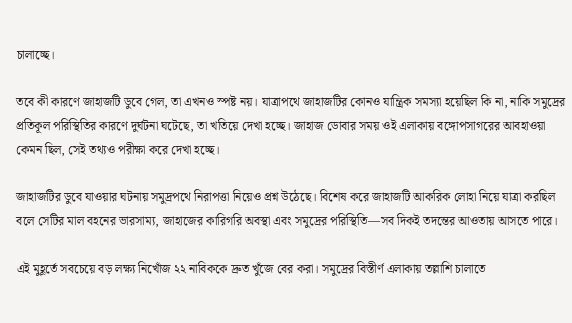চালাচ্ছে।

তবে কী কারণে জাহাজটি ডুবে গেল, তা এখনও স্পষ্ট নয়। যাত্রাপথে জাহাজটির কোনও যান্ত্রিক সমস্যা হয়েছিল কি না, নাকি সমুদ্রের প্রতিকূল পরিস্থিতির কারণে দুর্ঘটনা ঘটেছে, তা খতিয়ে দেখা হচ্ছে। জাহাজ ডোবার সময় ওই এলাকায় বঙ্গোপসাগরের আবহাওয়া কেমন ছিল, সেই তথ্যও পরীক্ষা করে দেখা হচ্ছে।

জাহাজটির ডুবে যাওয়ার ঘটনায় সমুদ্রপথে নিরাপত্তা নিয়েও প্রশ্ন উঠেছে। বিশেষ করে জাহাজটি আকরিক লোহা নিয়ে যাত্রা করছিল বলে সেটির মাল বহনের ভারসাম্য, জাহাজের কারিগরি অবস্থা এবং সমুদ্রের পরিস্থিতি—সব দিকই তদন্তের আওতায় আসতে পারে।

এই মুহূর্তে সবচেয়ে বড় লক্ষ্য নিখোঁজ ২২ নাবিককে দ্রুত খুঁজে বের করা। সমুদ্রের বিস্তীর্ণ এলাকায় তল্লাশি চালাতে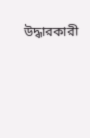উদ্ধারকারী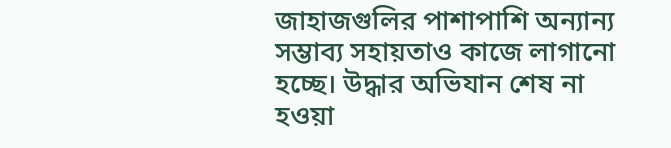জাহাজগুলির পাশাপাশি অন্যান্য সম্ভাব্য সহায়তাও কাজে লাগানো হচ্ছে। উদ্ধার অভিযান শেষ না হওয়া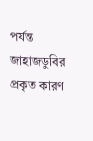পর্যন্ত জাহাজডুবির প্রকৃত কারণ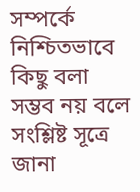সম্পর্কে নিশ্চিতভাবে কিছু বলা সম্ভব নয় বলে সংশ্লিষ্ট সূত্রে জানা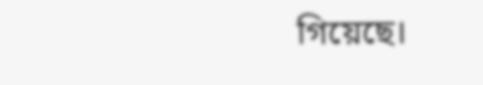গিয়েছে।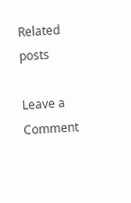Related posts

Leave a Comment